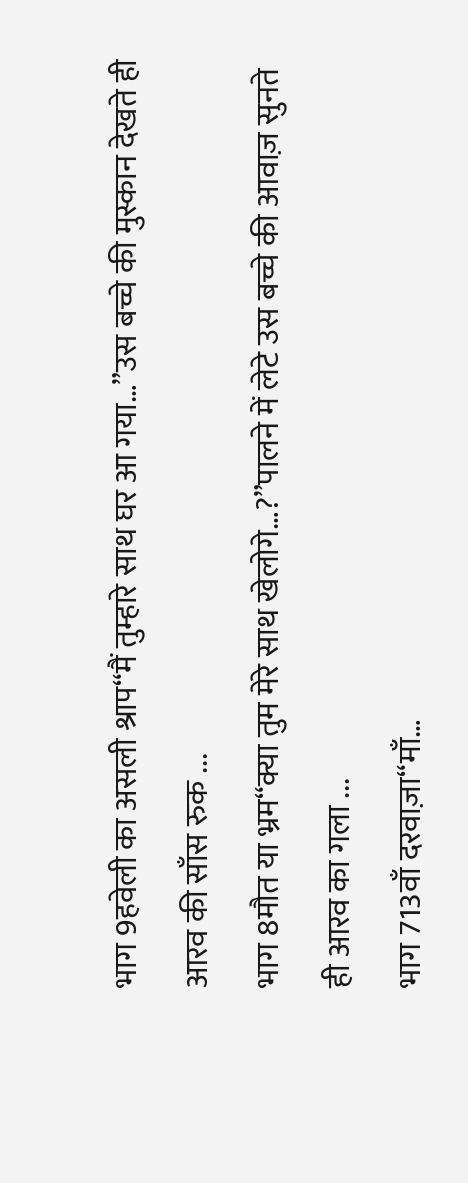भाग 9हवेली का असली श्राप“मैं तुम्हारे साथ घर आ गया…”उस बच्चे की मुस्कान देखते ही आरव की साँस रुक ...
भाग 8मौत या भ्रम“क्या तुम मेरे साथ खेलोगे…?”पालने में लेटे उस बच्चे की आवाज़ सुनते ही आरव का गला ...
भाग 713वाँ दरवाज़ा“माँ…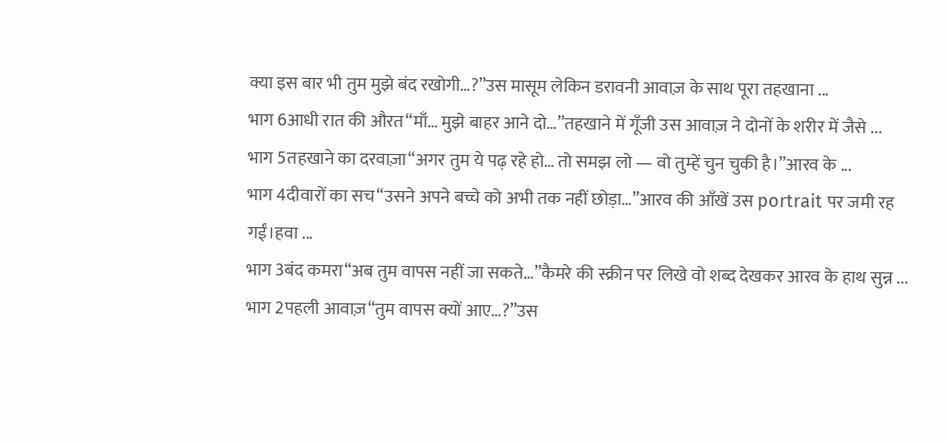क्या इस बार भी तुम मुझे बंद रखोगी…?”उस मासूम लेकिन डरावनी आवाज़ के साथ पूरा तहखाना ...
भाग 6आधी रात की औरत“माँ… मुझे बाहर आने दो…”तहखाने में गूँजी उस आवाज़ ने दोनों के शरीर में जैसे ...
भाग 5तहखाने का दरवाज़ा“अगर तुम ये पढ़ रहे हो… तो समझ लो — वो तुम्हें चुन चुकी है।”आरव के ...
भाग 4दीवारों का सच“उसने अपने बच्चे को अभी तक नहीं छोड़ा…”आरव की आँखें उस portrait पर जमी रह गईं।हवा ...
भाग 3बंद कमरा“अब तुम वापस नहीं जा सकते…”कैमरे की स्क्रीन पर लिखे वो शब्द देखकर आरव के हाथ सुन्न ...
भाग 2पहली आवाज़“तुम वापस क्यों आए…?”उस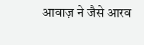आवाज़ ने जैसे आरव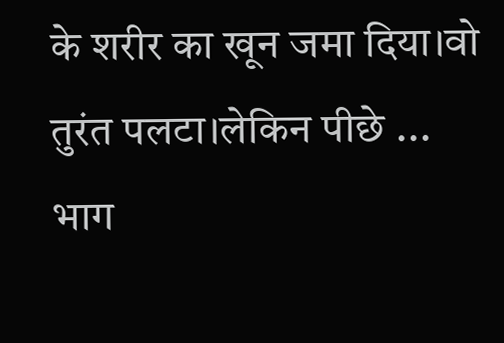के शरीर का खून जमा दिया।वो तुरंत पलटा।लेकिन पीछे ...
भाग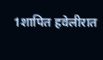1शापित हवेलीरात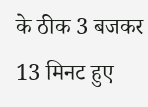के ठीक 3 बजकर 13 मिनट हुए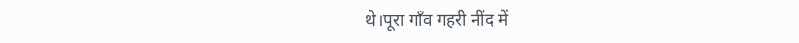थे।पूरा गाँव गहरी नींद में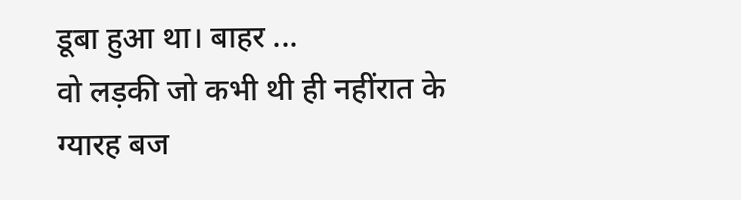डूबा हुआ था। बाहर ...
वो लड़की जो कभी थी ही नहींरात के ग्यारह बज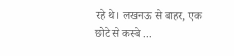रहे थे। लखनऊ से बाहर, एक छोटे से कस्बे ...